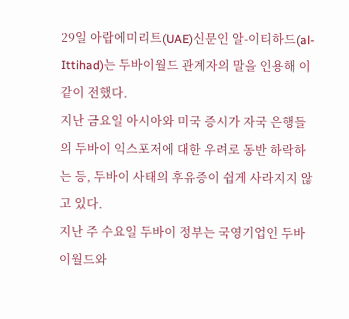29일 아랍에미리트(UAE)신문인 알-이티하드(al-Ittihad)는 두바이월드 관계자의 말을 인용해 이 같이 전했다.
지난 금요일 아시아와 미국 증시가 자국 은행들의 두바이 익스포저에 대한 우려로 동반 하락하는 등, 두바이 사태의 후유증이 쉽게 사라지지 않고 있다.
지난 주 수요일 두바이 정부는 국영기업인 두바이월드와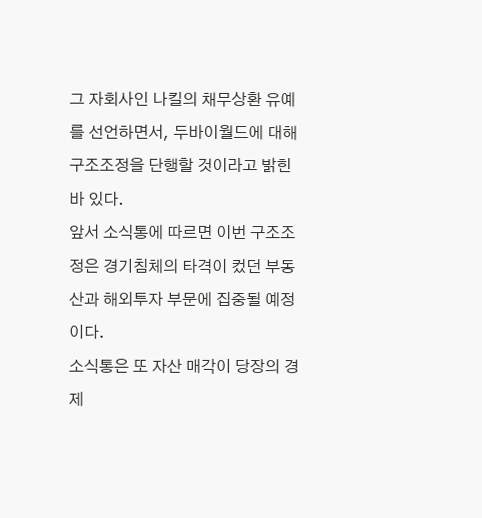그 자회사인 나킬의 채무상환 유예를 선언하면서, 두바이월드에 대해 구조조정을 단행할 것이라고 밝힌 바 있다.
앞서 소식통에 따르면 이번 구조조정은 경기침체의 타격이 컸던 부동산과 해외투자 부문에 집중될 예정이다.
소식통은 또 자산 매각이 당장의 경제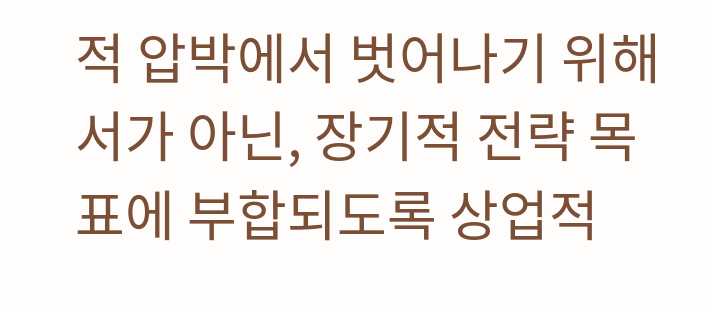적 압박에서 벗어나기 위해서가 아닌, 장기적 전략 목표에 부합되도록 상업적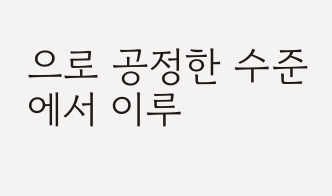으로 공정한 수준에서 이루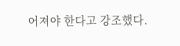어져야 한다고 강조했다.